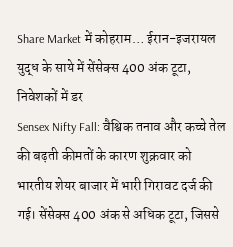Share Market में कोहराम… ईरान-इजरायल युद्ध के साये में सेंसेक्स 400 अंक टूटा, निवेशकों में डर
Sensex Nifty Fall: वैश्विक तनाव और कच्चे तेल की बढ़ती कीमतों के कारण शुक्रवार को भारतीय शेयर बाजार में भारी गिरावट दर्ज की गई। सेंसेक्स 400 अंक से अधिक टूटा, जिससे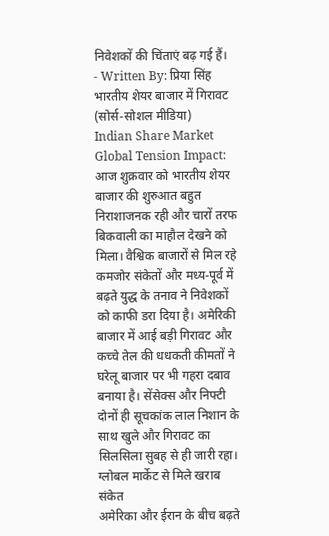निवेशकों की चिंताएं बढ़ गई हैं।
- Written By: प्रिया सिंह
भारतीय शेयर बाजार में गिरावट (सोर्स-सोशल मीडिया)
Indian Share Market Global Tension Impact: आज शुक्रवार को भारतीय शेयर बाजार की शुरुआत बहुत निराशाजनक रही और चारों तरफ बिकवाली का माहौल देखने को मिला। वैश्विक बाजारों से मिल रहे कमजोर संकेतों और मध्य-पूर्व में बढ़ते युद्ध के तनाव ने निवेशकों को काफी डरा दिया है। अमेरिकी बाजार में आई बड़ी गिरावट और कच्चे तेल की धधकती कीमतों ने घरेलू बाजार पर भी गहरा दबाव बनाया है। सेंसेक्स और निफ्टी दोनों ही सूचकांक लाल निशान के साथ खुले और गिरावट का सिलसिला सुबह से ही जारी रहा।
ग्लोबल मार्केट से मिले खराब संकेत
अमेरिका और ईरान के बीच बढ़ते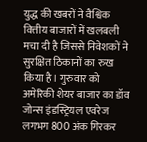युद्ध की खबरों ने वैश्विक वित्तीय बाजारों में खलबली मचा दी है जिससे निवेशकों ने सुरक्षित ठिकानों का रुख किया है। गुरुवार को अमेरिकी शेयर बाजार का डॉव जोन्स इंडस्ट्रियल एवरेज लगभग 800 अंक गिरकर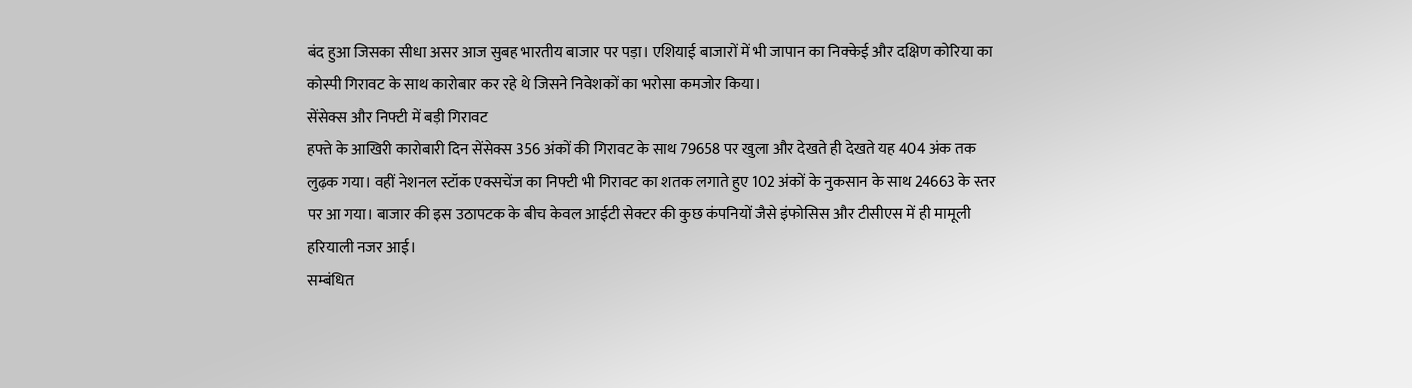बंद हुआ जिसका सीधा असर आज सुबह भारतीय बाजार पर पड़ा। एशियाई बाजारों में भी जापान का निक्केई और दक्षिण कोरिया का कोस्पी गिरावट के साथ कारोबार कर रहे थे जिसने निवेशकों का भरोसा कमजोर किया।
सेंसेक्स और निफ्टी में बड़ी गिरावट
हफ्ते के आखिरी कारोबारी दिन सेंसेक्स 356 अंकों की गिरावट के साथ 79658 पर खुला और देखते ही देखते यह 404 अंक तक लुढ़क गया। वहीं नेशनल स्टॉक एक्सचेंज का निफ्टी भी गिरावट का शतक लगाते हुए 102 अंकों के नुकसान के साथ 24663 के स्तर पर आ गया। बाजार की इस उठापटक के बीच केवल आईटी सेक्टर की कुछ कंपनियों जैसे इंफोसिस और टीसीएस में ही मामूली हरियाली नजर आई।
सम्बंधित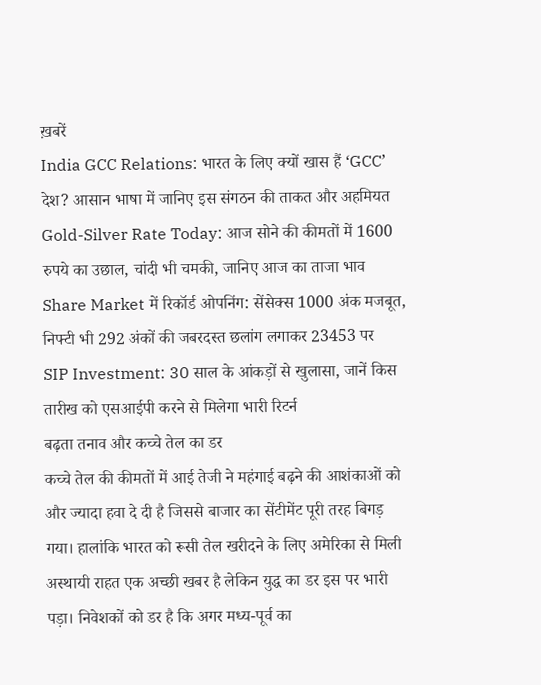ख़बरें
India GCC Relations: भारत के लिए क्यों खास हैं ‘GCC’ देश? आसान भाषा में जानिए इस संगठन की ताकत और अहमियत
Gold-Silver Rate Today: आज सोने की कीमतों में 1600 रुपये का उछाल, चांदी भी चमकी, जानिए आज का ताजा भाव
Share Market में रिकॉर्ड ओपनिंग: सेंसेक्स 1000 अंक मजबूत, निफ्टी भी 292 अंकों की जबरदस्त छलांग लगाकर 23453 पर
SIP Investment: 30 साल के आंकड़ों से खुलासा, जानें किस तारीख को एसआईपी करने से मिलेगा भारी रिटर्न
बढ़ता तनाव और कच्चे तेल का डर
कच्चे तेल की कीमतों में आई तेजी ने महंगाई बढ़ने की आशंकाओं को और ज्यादा हवा दे दी है जिससे बाजार का सेंटीमेंट पूरी तरह बिगड़ गया। हालांकि भारत को रूसी तेल खरीदने के लिए अमेरिका से मिली अस्थायी राहत एक अच्छी खबर है लेकिन युद्ध का डर इस पर भारी पड़ा। निवेशकों को डर है कि अगर मध्य-पूर्व का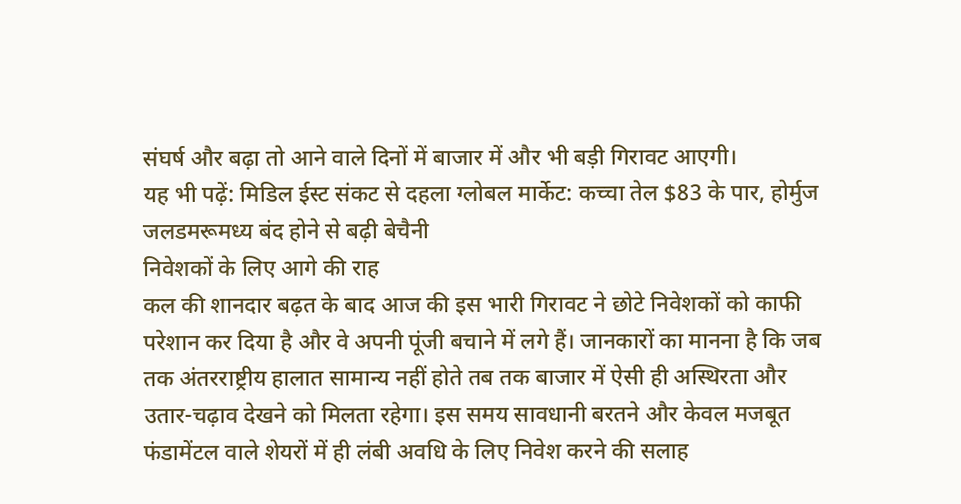संघर्ष और बढ़ा तो आने वाले दिनों में बाजार में और भी बड़ी गिरावट आएगी।
यह भी पढ़ें: मिडिल ईस्ट संकट से दहला ग्लोबल मार्केट: कच्चा तेल $83 के पार, होर्मुज जलडमरूमध्य बंद होने से बढ़ी बेचैनी
निवेशकों के लिए आगे की राह
कल की शानदार बढ़त के बाद आज की इस भारी गिरावट ने छोटे निवेशकों को काफी परेशान कर दिया है और वे अपनी पूंजी बचाने में लगे हैं। जानकारों का मानना है कि जब तक अंतरराष्ट्रीय हालात सामान्य नहीं होते तब तक बाजार में ऐसी ही अस्थिरता और उतार-चढ़ाव देखने को मिलता रहेगा। इस समय सावधानी बरतने और केवल मजबूत फंडामेंटल वाले शेयरों में ही लंबी अवधि के लिए निवेश करने की सलाह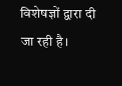विशेषज्ञों द्वारा दी जा रही है।